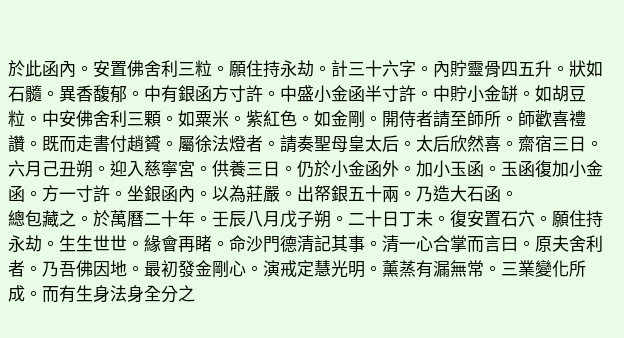於此函內。安置佛舍利三粒。願住持永劫。計三十六字。內貯靈骨四五升。狀如石髓。異香馥郁。中有銀函方寸許。中盛小金函半寸許。中貯小金缾。如胡豆粒。中安佛舍利三顆。如粟米。紫紅色。如金剛。開侍者請至師所。師歡喜禮讚。既而走書付趙贇。屬徐法燈者。請奏聖母皇太后。太后欣然喜。齋宿三日。六月己丑朔。迎入慈寧宮。供養三日。仍於小金函外。加小玉函。玉函復加小金函。方一寸許。坐銀函內。以為莊嚴。出帑銀五十兩。乃造大石函。
總包藏之。於萬曆二十年。壬辰八月戊子朔。二十日丁未。復安置石穴。願住持永劫。生生世世。緣會再睹。命沙門德清記其事。清一心合掌而言曰。原夫舍利者。乃吾佛因地。最初發金剛心。演戒定慧光明。薰蒸有漏無常。三業變化所成。而有生身法身全分之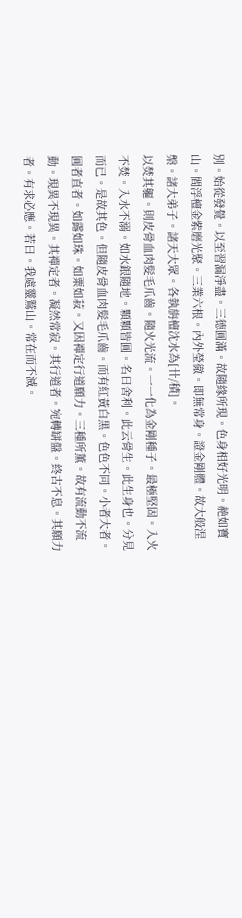別。始從發覺。以至習漏淨盡。三德圓滿。故隨緣所現。色身相好光明。赩如寶山。閻浮檀金紫磨光聚。三業六根。內外瑩徹。即無常身。證金剛體。故大般涅槃。諸大弟子。諸天大眾。各執旃檀沈水為[卄/積]。
以焚其軀。則皮骨血肉髮毛爪齒。隨火光流。一一化為金剛種子。最極堅固。入火不焚。入水不溺。如水銀隨地。顆顆皆圓。名曰舍利。此云骨生。此生身也。分見而已。是故其色。但隨皮骨血肉髮毛爪齒。而有紅黃白黑。色色不同。小者大者。圓者直者。如露如珠。如粟如菽。又因禪定行道願力。三種所薰。故有流動不流動。現異不現異。其禪定者。凝然常寂。其行道者。宛轉缾盤。終古不息。其願力者。有求必應。若曰。我處靈鷲山。常在而不滅。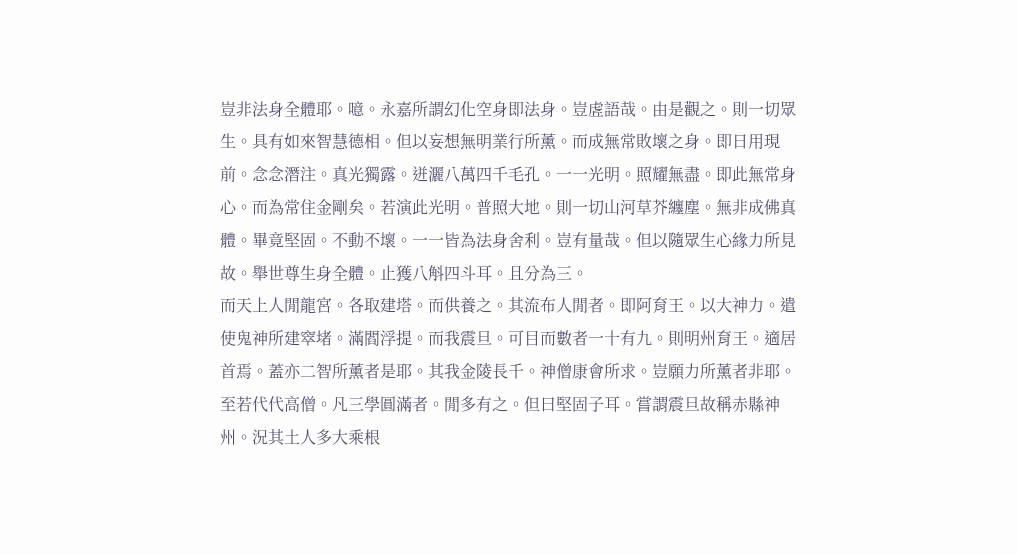豈非法身全體耶。噫。永嘉所謂幻化空身即法身。豈虗語哉。由是觀之。則一切眾生。具有如來智慧德相。但以妄想無明業行所薰。而成無常敗壞之身。即日用現前。念念潛注。真光獨露。迸灑八萬四千毛孔。一一光明。照耀無盡。即此無常身心。而為常住金剛矣。若演此光明。普照大地。則一切山河草芥纏塵。無非成佛真體。畢竟堅固。不動不壞。一一皆為法身舍利。豈有量哉。但以隨眾生心緣力所見故。舉世尊生身全體。止獲八斛四斗耳。且分為三。
而天上人閒龍宮。各取建塔。而供養之。其流布人閒者。即阿育王。以大神力。遣使鬼神所建窣堵。滿閻浮提。而我震旦。可目而數者一十有九。則明州育王。適居首焉。蓋亦二智所薰者是耶。其我金陵長千。神僧康會所求。豈願力所薰者非耶。至若代代高僧。凡三學圓滿者。閒多有之。但曰堅固子耳。嘗謂震旦故稱赤縣神州。況其土人多大乘根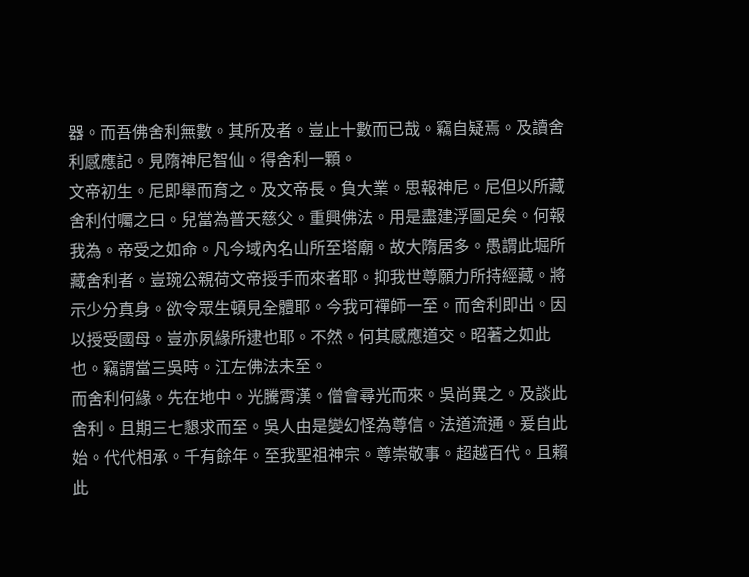器。而吾佛舍利無數。其所及者。豈止十數而已哉。竊自疑焉。及讀舍利感應記。見隋神尼智仙。得舍利一顆。
文帝初生。尼即舉而育之。及文帝長。負大業。思報神尼。尼但以所藏舍利付囑之曰。兒當為普天慈父。重興佛法。用是盡建浮圖足矣。何報我為。帝受之如命。凡今域內名山所至塔廟。故大隋居多。愚謂此堀所藏舍利者。豈琬公親荷文帝授手而來者耶。抑我世尊願力所持經藏。將示少分真身。欲令眾生頓見全體耶。今我可禪師一至。而舍利即出。因以授受國母。豈亦夙緣所逮也耶。不然。何其感應道交。昭著之如此也。竊謂當三吳時。江左佛法未至。
而舍利何緣。先在地中。光騰霄漢。僧會尋光而來。吳尚異之。及談此舍利。且期三七懇求而至。吳人由是變幻怪為尊信。法道流通。爰自此始。代代相承。千有餘年。至我聖祖神宗。尊崇敬事。超越百代。且賴此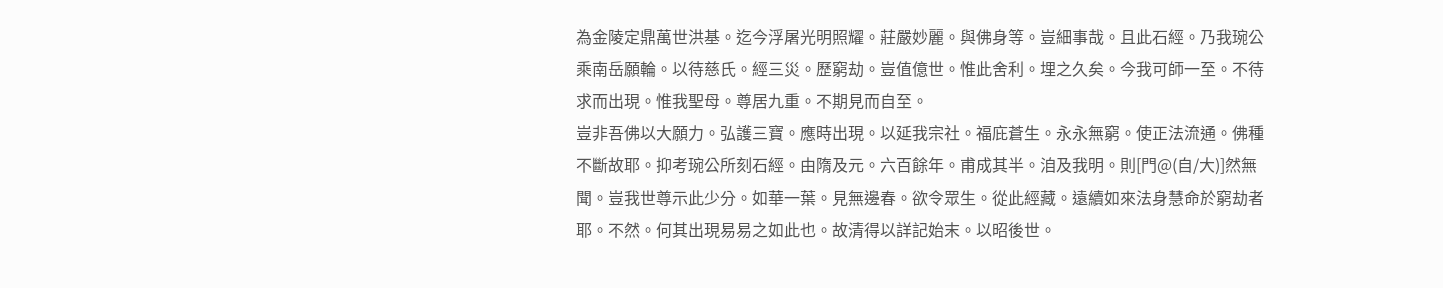為金陵定鼎萬世洪基。迄今浮屠光明照耀。莊嚴妙麗。與佛身等。豈細事哉。且此石經。乃我琬公乘南岳願輪。以待慈氏。經三災。歷窮劫。豈值億世。惟此舍利。埋之久矣。今我可師一至。不待求而出現。惟我聖母。尊居九重。不期見而自至。
豈非吾佛以大願力。弘護三寶。應時出現。以延我宗社。福庇蒼生。永永無窮。使正法流通。佛種不斷故耶。抑考琬公所刻石經。由隋及元。六百餘年。甫成其半。洎及我明。則[門@(自/大)]然無聞。豈我世尊示此少分。如華一葉。見無邊春。欲令眾生。從此經藏。遠續如來法身慧命於窮劫者耶。不然。何其出現易易之如此也。故清得以詳記始末。以昭後世。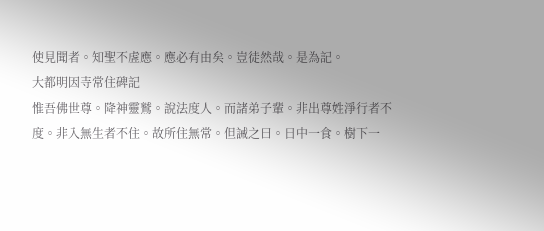使見聞者。知聖不虗應。應必有由矣。豈徒然哉。是為記。
大都明因寺常住碑記
惟吾佛世尊。降神靈鷲。說法度人。而諸弟子輩。非出尊姓淨行者不度。非入無生者不住。故所住無常。但誡之曰。日中一食。樹下一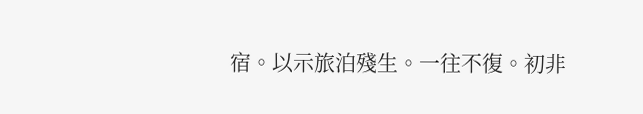宿。以示旅泊殘生。一往不復。初非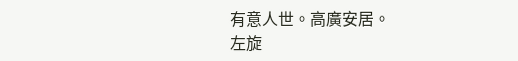有意人世。高廣安居。
左旋